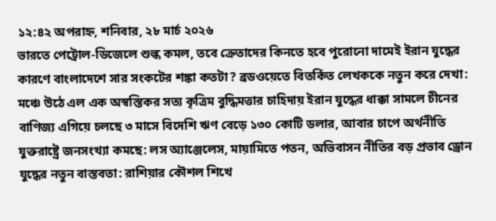১২:৪২ অপরাহ্ন, শনিবার, ২৮ মার্চ ২০২৬
ভারতে পেট্রোল-ডিজেলে শুল্ক কমল, তবে ক্রেতাদের কিনতে হবে পুরোনো দামেই ইরান যুদ্ধের কারণে বাংলাদেশে সার সংকটের শঙ্কা কতটা? ব্রডওয়েতে বিতর্কিত লেখককে নতুন করে দেখা: মঞ্চে উঠে এল এক অস্বস্তিকর সত্য কৃত্রিম বুদ্ধিমত্তার চাহিদায় ইরান যুদ্ধের ধাক্কা সামলে চীনের বাণিজ্য এগিয়ে চলছে ৩ মাসে বিদেশি ঋণ বেড়ে ১৩০ কোটি ডলার, আবার চাপে অর্থনীতি যুক্তরাষ্ট্রে জনসংখ্যা কমছে: লস অ্যাঞ্জেলেস, মায়ামিতে পতন, অভিবাসন নীতির বড় প্রভাব ড্রোন যুদ্ধের নতুন বাস্তবতা: রাশিয়ার কৌশল শিখে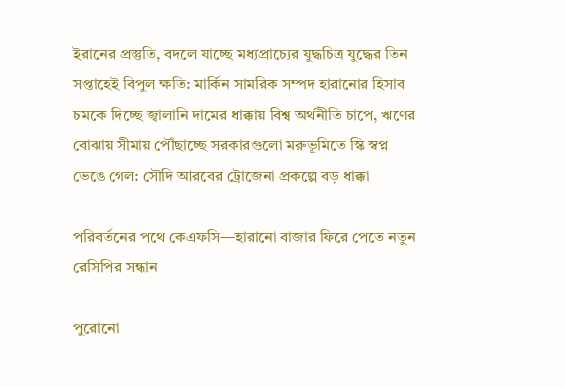ইরানের প্রস্তুতি, বদলে যাচ্ছে মধ্যপ্রাচ্যের যুদ্ধচিত্র যুদ্ধের তিন সপ্তাহেই বিপুল ক্ষতি: মার্কিন সামরিক সম্পদ হারানোর হিসাব চমকে দিচ্ছে জ্বালানি দামের ধাক্কায় বিশ্ব অর্থনীতি চাপে, ঋণের বোঝায় সীমায় পৌঁছাচ্ছে সরকারগুলো মরুভূমিতে স্কি স্বপ্ন ভেঙে গেল: সৌদি আরবের ট্রোজেনা প্রকল্পে বড় ধাক্কা

পরিবর্তনের পথে কেএফসি—হারানো বাজার ফিরে পেতে নতুন রেসিপির সন্ধান

পুরোনো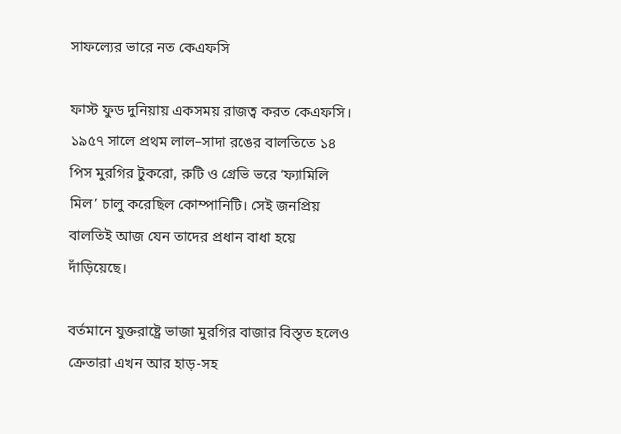সাফল্যের ভারে নত কেএফসি

ফাস্ট ফুড দুনিয়ায় একসময় রাজত্ব করত কেএফসি। ১৯৫৭ সালে প্রথম লাল–সাদা রঙের বালতিতে ১৪ পিস মুরগির টুকরো, রুটি ও গ্রেভি ভরে ‘ফ্যামিলি মিল’ চালু করেছিল কোম্পানিটি। সেই জনপ্রিয় বালতিই আজ যেন তাদের প্রধান বাধা হয়ে দাঁড়িয়েছে।

বর্তমানে যুক্তরাষ্ট্রে ভাজা মুরগির বাজার বিস্তৃত হলেও ক্রেতারা এখন আর হাড়-সহ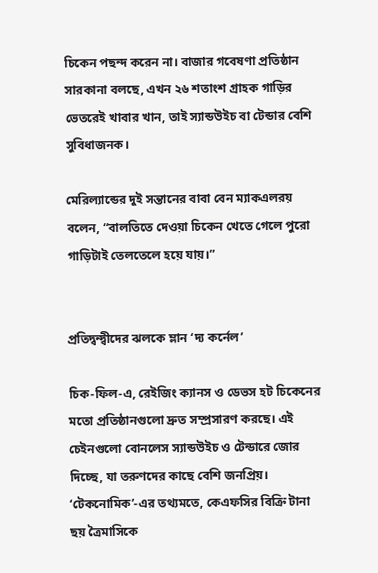চিকেন পছন্দ করেন না। বাজার গবেষণা প্রতিষ্ঠান সারকানা বলছে, এখন ২৬ শতাংশ গ্রাহক গাড়ির ভেতরেই খাবার খান, তাই স্যান্ডউইচ বা টেন্ডার বেশি সুবিধাজনক।

মেরিল্যান্ডের দুই সন্তানের বাবা বেন ম্যাকএলরয় বলেন, “বালতিতে দেওয়া চিকেন খেতে গেলে পুরো গাড়িটাই তেলতেলে হয়ে যায়।”


প্রতিদ্বন্দ্বীদের ঝলকে ম্লান ‘দ্য কর্নেল’

চিক-ফিল-এ, রেইজিং ক্যানস ও ডেভস হট চিকেনের মতো প্রতিষ্ঠানগুলো দ্রুত সম্প্রসারণ করছে। এই চেইনগুলো বোনলেস স্যান্ডউইচ ও টেন্ডারে জোর দিচ্ছে, যা তরুণদের কাছে বেশি জনপ্রিয়। ‘টেকনোমিক’-এর তথ্যমতে, কেএফসির বিক্রি টানা ছয় ত্রৈমাসিকে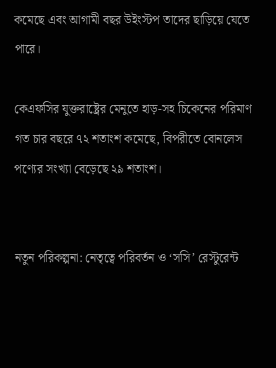কমেছে এবং আগামী বছর উইংস্টপ তাদের ছাড়িয়ে যেতে পারে।

কেএফসির যুক্তরাষ্ট্রের মেনুতে হাড়-সহ চিকেনের পরিমাণ গত চার বছরে ৭২ শতাংশ কমেছে, বিপরীতে বোনলেস পণ্যের সংখ্যা বেড়েছে ২৯ শতাংশ।


নতুন পরিকল্পনা: নেতৃত্বে পরিবর্তন ও ‘সসি’ রেস্টুরেন্ট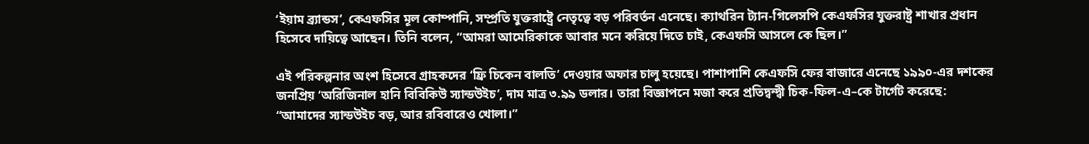‘ইয়াম ব্র্যান্ডস’, কেএফসির মূল কোম্পানি, সম্প্রতি যুক্তরাষ্ট্রে নেতৃত্বে বড় পরিবর্তন এনেছে। ক্যাথরিন ট্যান-গিলেসপি কেএফসির যুক্তরাষ্ট্র শাখার প্রধান হিসেবে দায়িত্বে আছেন। তিনি বলেন, “আমরা আমেরিকাকে আবার মনে করিয়ে দিতে চাই, কেএফসি আসলে কে ছিল।”

এই পরিকল্পনার অংশ হিসেবে গ্রাহকদের ‘ফ্রি চিকেন বালতি’ দেওয়ার অফার চালু হয়েছে। পাশাপাশি কেএফসি ফের বাজারে এনেছে ১৯৯০-এর দশকের জনপ্রিয় ‘অরিজিনাল হানি বিবিকিউ স্যান্ডউইচ’, দাম মাত্র ৩.৯৯ ডলার। তারা বিজ্ঞাপনে মজা করে প্রতিদ্বন্দ্বী চিক-ফিল-এ–কে টার্গেট করেছে: “আমাদের স্যান্ডউইচ বড়, আর রবিবারেও খোলা।”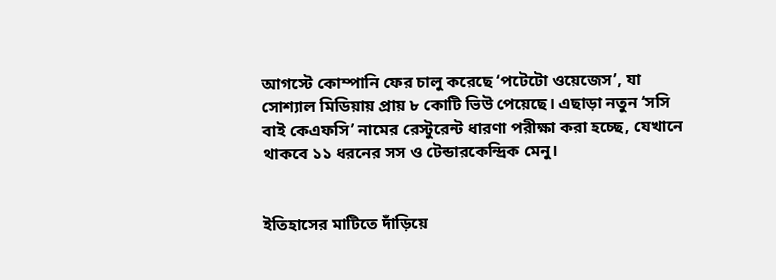আগস্টে কোম্পানি ফের চালু করেছে ‘পটেটো ওয়েজেস’, যা সোশ্যাল মিডিয়ায় প্রায় ৮ কোটি ভিউ পেয়েছে। এছাড়া নতুন ‘সসি বাই কেএফসি’ নামের রেস্টুরেন্ট ধারণা পরীক্ষা করা হচ্ছে, যেখানে থাকবে ১১ ধরনের সস ও টেন্ডারকেন্দ্রিক মেনু।


ইতিহাসের মাটিতে দাঁড়িয়ে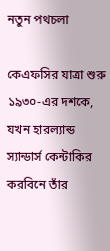নতুন পথচলা

কেএফসির যাত্রা শুরু ১৯৩০-এর দশকে, যখন হারল্যান্ড স্যান্ডার্স কেন্টাকির করবিনে তাঁর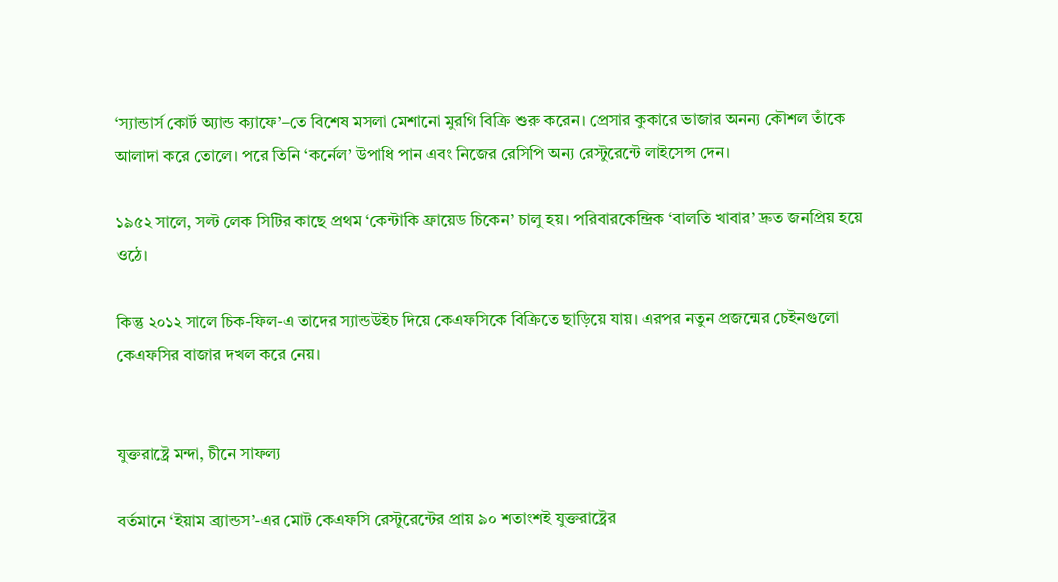‘স্যান্ডার্স কোর্ট অ্যান্ড ক্যাফে’–তে বিশেষ মসলা মেশানো মুরগি বিক্রি শুরু করেন। প্রেসার কুকারে ভাজার অনন্য কৌশল তাঁকে আলাদা করে তোলে। পরে তিনি ‘কর্নেল’ উপাধি পান এবং নিজের রেসিপি অন্য রেস্টুরেন্টে লাইসেন্স দেন।

১৯৫২ সালে, সল্ট লেক সিটির কাছে প্রথম ‘কেন্টাকি ফ্রায়েড চিকেন’ চালু হয়। পরিবারকেন্দ্রিক ‘বালতি খাবার’ দ্রুত জনপ্রিয় হয়ে ওঠে।

কিন্তু ২০১২ সালে চিক-ফিল-এ তাদের স্যান্ডউইচ দিয়ে কেএফসিকে বিক্রিতে ছাড়িয়ে যায়। এরপর নতুন প্রজন্মের চেইনগুলো কেএফসির বাজার দখল করে নেয়।


যুক্তরাষ্ট্রে মন্দা, চীনে সাফল্য

বর্তমানে ‘ইয়াম ব্র্যান্ডস’-এর মোট কেএফসি রেস্টুরেন্টের প্রায় ৯০ শতাংশই যুক্তরাষ্ট্রের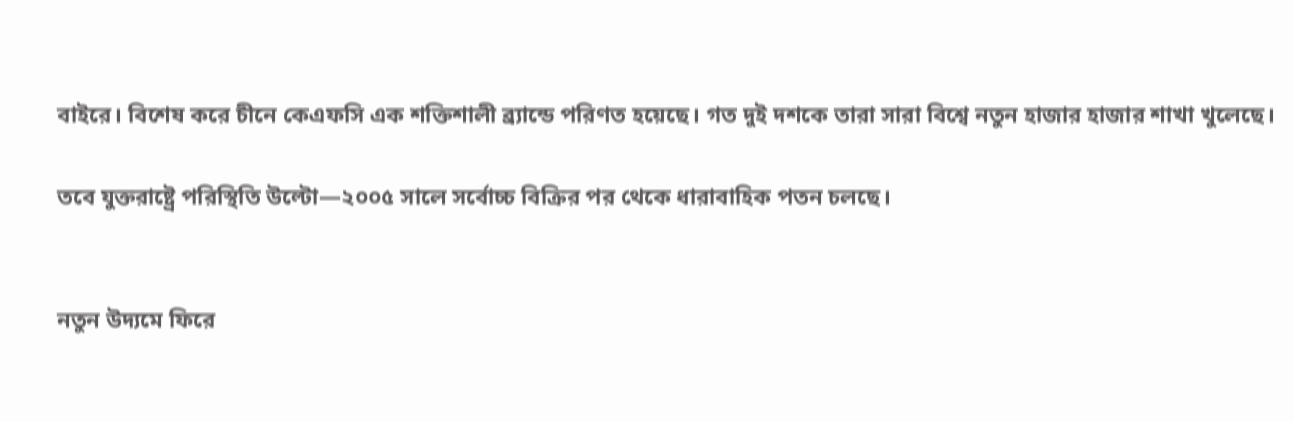বাইরে। বিশেষ করে চীনে কেএফসি এক শক্তিশালী ব্র্যান্ডে পরিণত হয়েছে। গত দুই দশকে তারা সারা বিশ্বে নতুন হাজার হাজার শাখা খুলেছে।

তবে যুক্তরাষ্ট্রে পরিস্থিতি উল্টো—২০০৫ সালে সর্বোচ্চ বিক্রির পর থেকে ধারাবাহিক পতন চলছে।


নতুন উদ্যমে ফিরে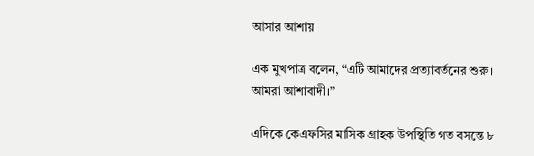আসার আশায়

এক মুখপাত্র বলেন, “এটি আমাদের প্রত্যাবর্তনের শুরু। আমরা আশাবাদী।”

এদিকে কেএফসির মাসিক গ্রাহক উপস্থিতি গত বসন্তে ৮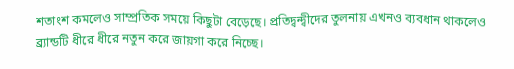শতাংশ কমলেও সাম্প্রতিক সময়ে কিছুটা বেড়েছে। প্রতিদ্বন্দ্বীদের তুলনায় এখনও ব্যবধান থাকলেও ব্র্যান্ডটি ধীরে ধীরে নতুন করে জায়গা করে নিচ্ছে।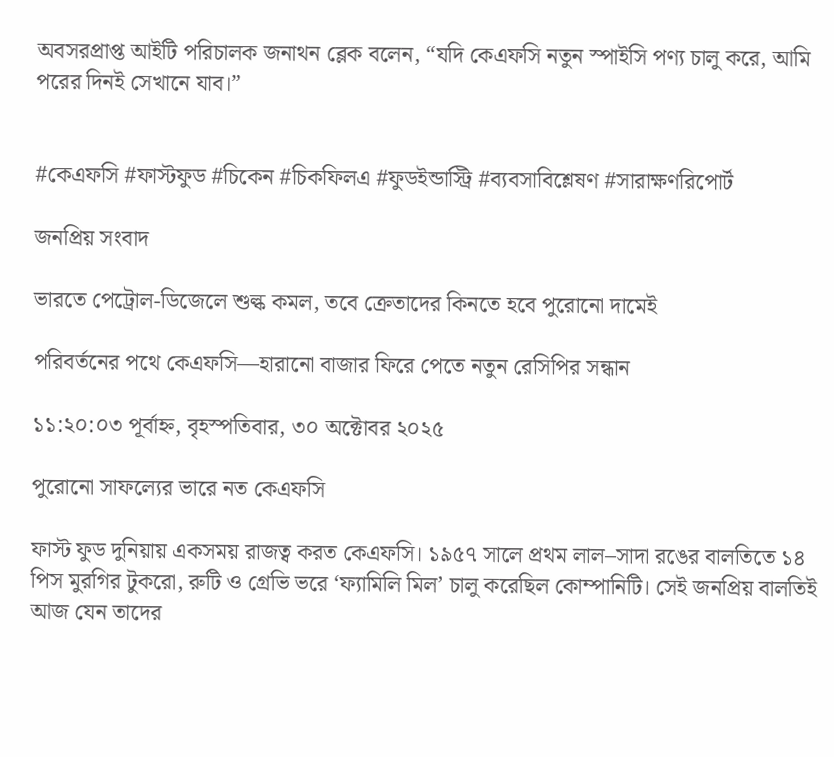অবসরপ্রাপ্ত আইটি পরিচালক জনাথন ব্লেক বলেন, “যদি কেএফসি নতুন স্পাইসি পণ্য চালু করে, আমি পরের দিনই সেখানে যাব।”


#কেএফসি #ফাস্টফুড #চিকেন #চিকফিলএ #ফুডইন্ডাস্ট্রি #ব্যবসাবিশ্লেষণ #সারাক্ষণরিপোর্ট

জনপ্রিয় সংবাদ

ভারতে পেট্রোল-ডিজেলে শুল্ক কমল, তবে ক্রেতাদের কিনতে হবে পুরোনো দামেই

পরিবর্তনের পথে কেএফসি—হারানো বাজার ফিরে পেতে নতুন রেসিপির সন্ধান

১১:২০:০৩ পূর্বাহ্ন, বৃহস্পতিবার, ৩০ অক্টোবর ২০২৫

পুরোনো সাফল্যের ভারে নত কেএফসি

ফাস্ট ফুড দুনিয়ায় একসময় রাজত্ব করত কেএফসি। ১৯৫৭ সালে প্রথম লাল–সাদা রঙের বালতিতে ১৪ পিস মুরগির টুকরো, রুটি ও গ্রেভি ভরে ‘ফ্যামিলি মিল’ চালু করেছিল কোম্পানিটি। সেই জনপ্রিয় বালতিই আজ যেন তাদের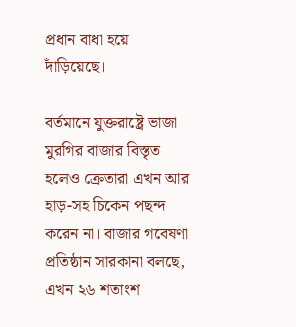প্রধান বাধা হয়ে দাঁড়িয়েছে।

বর্তমানে যুক্তরাষ্ট্রে ভাজা মুরগির বাজার বিস্তৃত হলেও ক্রেতারা এখন আর হাড়-সহ চিকেন পছন্দ করেন না। বাজার গবেষণা প্রতিষ্ঠান সারকানা বলছে, এখন ২৬ শতাংশ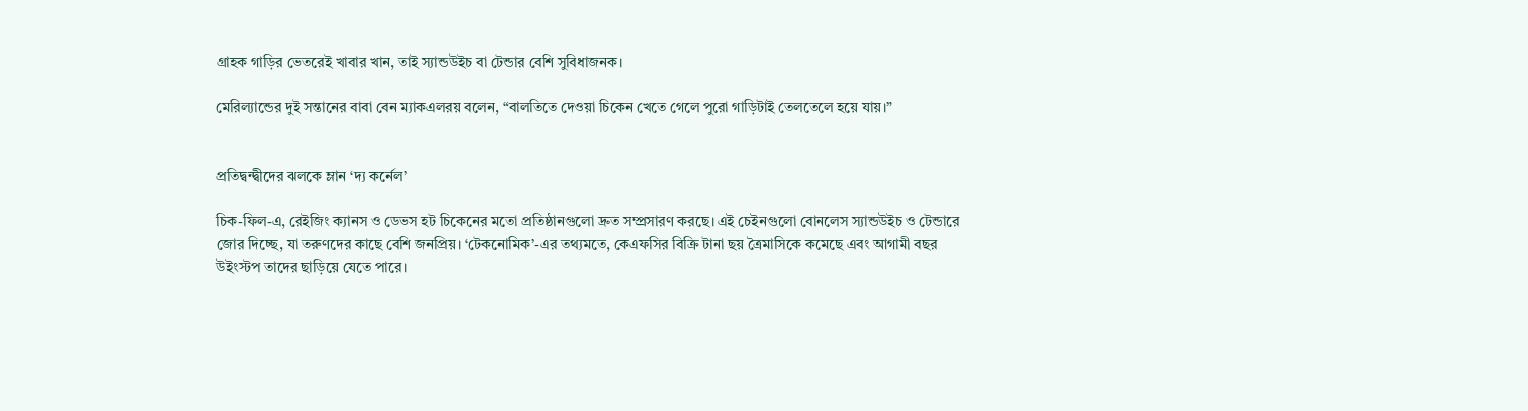গ্রাহক গাড়ির ভেতরেই খাবার খান, তাই স্যান্ডউইচ বা টেন্ডার বেশি সুবিধাজনক।

মেরিল্যান্ডের দুই সন্তানের বাবা বেন ম্যাকএলরয় বলেন, “বালতিতে দেওয়া চিকেন খেতে গেলে পুরো গাড়িটাই তেলতেলে হয়ে যায়।”


প্রতিদ্বন্দ্বীদের ঝলকে ম্লান ‘দ্য কর্নেল’

চিক-ফিল-এ, রেইজিং ক্যানস ও ডেভস হট চিকেনের মতো প্রতিষ্ঠানগুলো দ্রুত সম্প্রসারণ করছে। এই চেইনগুলো বোনলেস স্যান্ডউইচ ও টেন্ডারে জোর দিচ্ছে, যা তরুণদের কাছে বেশি জনপ্রিয়। ‘টেকনোমিক’-এর তথ্যমতে, কেএফসির বিক্রি টানা ছয় ত্রৈমাসিকে কমেছে এবং আগামী বছর উইংস্টপ তাদের ছাড়িয়ে যেতে পারে।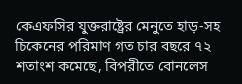কেএফসির যুক্তরাষ্ট্রের মেনুতে হাড়-সহ চিকেনের পরিমাণ গত চার বছরে ৭২ শতাংশ কমেছে, বিপরীতে বোনলেস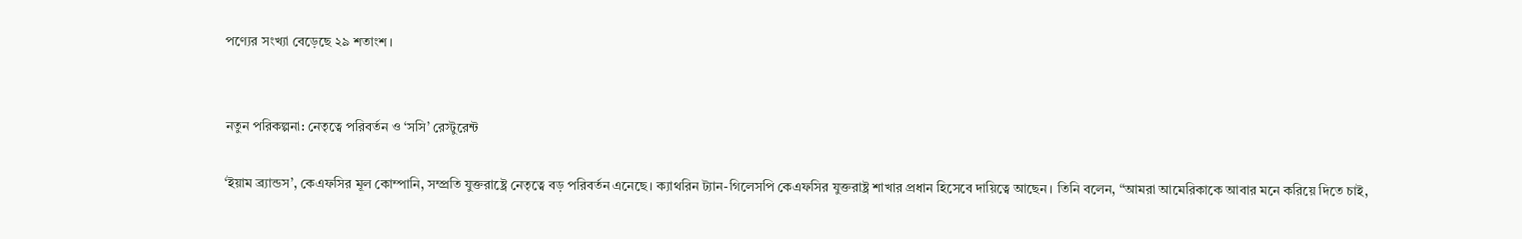পণ্যের সংখ্যা বেড়েছে ২৯ শতাংশ।


নতুন পরিকল্পনা: নেতৃত্বে পরিবর্তন ও ‘সসি’ রেস্টুরেন্ট

‘ইয়াম ব্র্যান্ডস’, কেএফসির মূল কোম্পানি, সম্প্রতি যুক্তরাষ্ট্রে নেতৃত্বে বড় পরিবর্তন এনেছে। ক্যাথরিন ট্যান-গিলেসপি কেএফসির যুক্তরাষ্ট্র শাখার প্রধান হিসেবে দায়িত্বে আছেন। তিনি বলেন, “আমরা আমেরিকাকে আবার মনে করিয়ে দিতে চাই,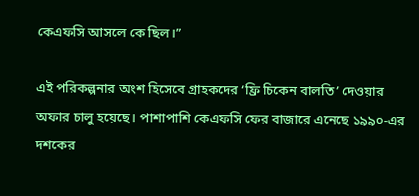কেএফসি আসলে কে ছিল।”

এই পরিকল্পনার অংশ হিসেবে গ্রাহকদের ‘ফ্রি চিকেন বালতি’ দেওয়ার অফার চালু হয়েছে। পাশাপাশি কেএফসি ফের বাজারে এনেছে ১৯৯০-এর দশকের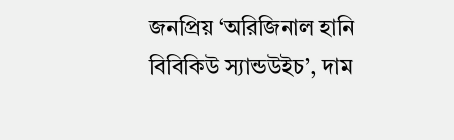জনপ্রিয় ‘অরিজিনাল হানি বিবিকিউ স্যান্ডউইচ’, দাম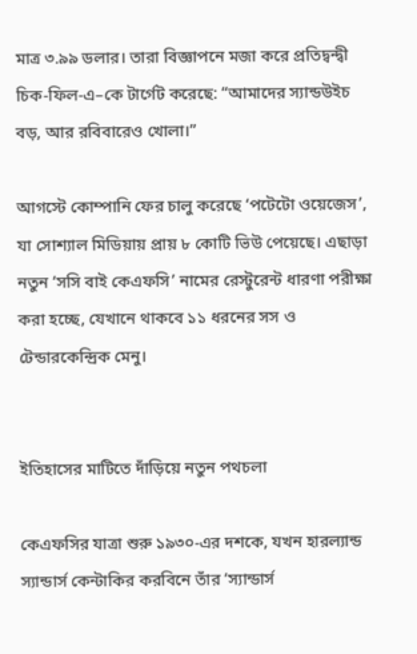মাত্র ৩.৯৯ ডলার। তারা বিজ্ঞাপনে মজা করে প্রতিদ্বন্দ্বী চিক-ফিল-এ–কে টার্গেট করেছে: “আমাদের স্যান্ডউইচ বড়, আর রবিবারেও খোলা।”

আগস্টে কোম্পানি ফের চালু করেছে ‘পটেটো ওয়েজেস’, যা সোশ্যাল মিডিয়ায় প্রায় ৮ কোটি ভিউ পেয়েছে। এছাড়া নতুন ‘সসি বাই কেএফসি’ নামের রেস্টুরেন্ট ধারণা পরীক্ষা করা হচ্ছে, যেখানে থাকবে ১১ ধরনের সস ও টেন্ডারকেন্দ্রিক মেনু।


ইতিহাসের মাটিতে দাঁড়িয়ে নতুন পথচলা

কেএফসির যাত্রা শুরু ১৯৩০-এর দশকে, যখন হারল্যান্ড স্যান্ডার্স কেন্টাকির করবিনে তাঁর ‘স্যান্ডার্স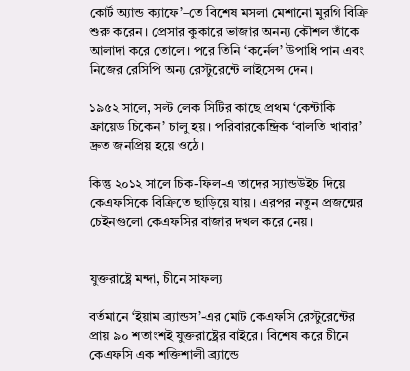কোর্ট অ্যান্ড ক্যাফে’–তে বিশেষ মসলা মেশানো মুরগি বিক্রি শুরু করেন। প্রেসার কুকারে ভাজার অনন্য কৌশল তাঁকে আলাদা করে তোলে। পরে তিনি ‘কর্নেল’ উপাধি পান এবং নিজের রেসিপি অন্য রেস্টুরেন্টে লাইসেন্স দেন।

১৯৫২ সালে, সল্ট লেক সিটির কাছে প্রথম ‘কেন্টাকি ফ্রায়েড চিকেন’ চালু হয়। পরিবারকেন্দ্রিক ‘বালতি খাবার’ দ্রুত জনপ্রিয় হয়ে ওঠে।

কিন্তু ২০১২ সালে চিক-ফিল-এ তাদের স্যান্ডউইচ দিয়ে কেএফসিকে বিক্রিতে ছাড়িয়ে যায়। এরপর নতুন প্রজন্মের চেইনগুলো কেএফসির বাজার দখল করে নেয়।


যুক্তরাষ্ট্রে মন্দা, চীনে সাফল্য

বর্তমানে ‘ইয়াম ব্র্যান্ডস’-এর মোট কেএফসি রেস্টুরেন্টের প্রায় ৯০ শতাংশই যুক্তরাষ্ট্রের বাইরে। বিশেষ করে চীনে কেএফসি এক শক্তিশালী ব্র্যান্ডে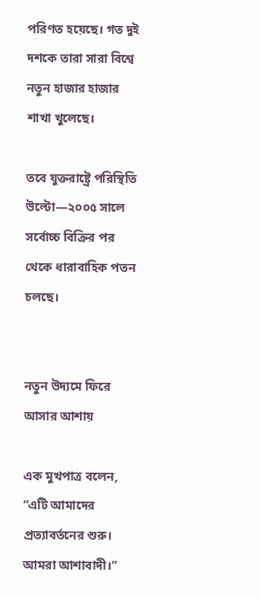পরিণত হয়েছে। গত দুই দশকে তারা সারা বিশ্বে নতুন হাজার হাজার শাখা খুলেছে।

তবে যুক্তরাষ্ট্রে পরিস্থিতি উল্টো—২০০৫ সালে সর্বোচ্চ বিক্রির পর থেকে ধারাবাহিক পতন চলছে।


নতুন উদ্যমে ফিরে আসার আশায়

এক মুখপাত্র বলেন, “এটি আমাদের প্রত্যাবর্তনের শুরু। আমরা আশাবাদী।”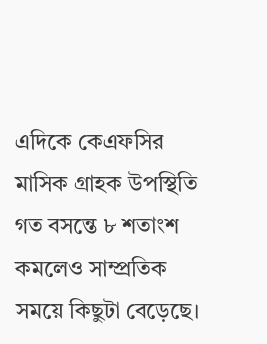এদিকে কেএফসির মাসিক গ্রাহক উপস্থিতি গত বসন্তে ৮ শতাংশ কমলেও সাম্প্রতিক সময়ে কিছুটা বেড়েছে।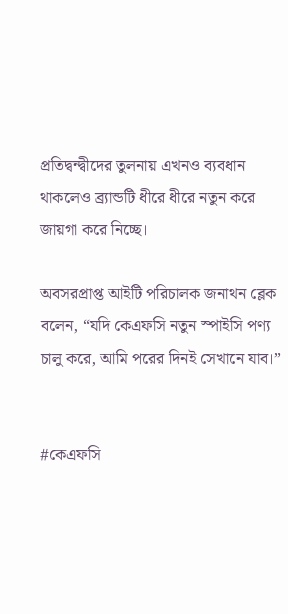প্রতিদ্বন্দ্বীদের তুলনায় এখনও ব্যবধান থাকলেও ব্র্যান্ডটি ধীরে ধীরে নতুন করে জায়গা করে নিচ্ছে।

অবসরপ্রাপ্ত আইটি পরিচালক জনাথন ব্লেক বলেন, “যদি কেএফসি নতুন স্পাইসি পণ্য চালু করে, আমি পরের দিনই সেখানে যাব।”


#কেএফসি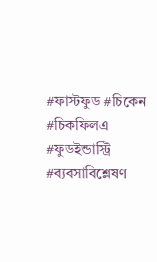#ফাস্টফুড #চিকেন #চিকফিলএ #ফুডইন্ডাস্ট্রি #ব্যবসাবিশ্লেষণ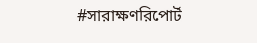#সারাক্ষণরিপোর্ট